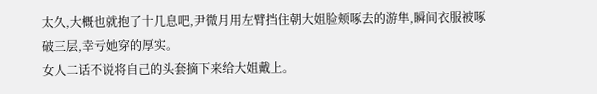太久,大概也就抱了十几息吧,尹微月用左臂挡住朝大姐脸颊啄去的游隼,瞬间衣服被啄破三层,幸亏她穿的厚实。
女人二话不说将自己的头套摘下来给大姐戴上。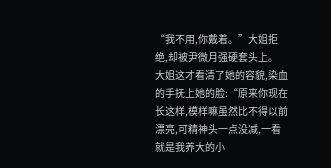“我不用,你戴着。”大姐拒绝,却被尹微月强硬套头上。
大姐这才看清了她的容貌,染血的手抚上她的脸:“原来你现在长这样,模样嘛虽然比不得以前漂亮,可精神头一点没减,一看就是我养大的小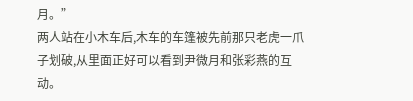月。”
两人站在小木车后,木车的车篷被先前那只老虎一爪子划破,从里面正好可以看到尹微月和张彩燕的互动。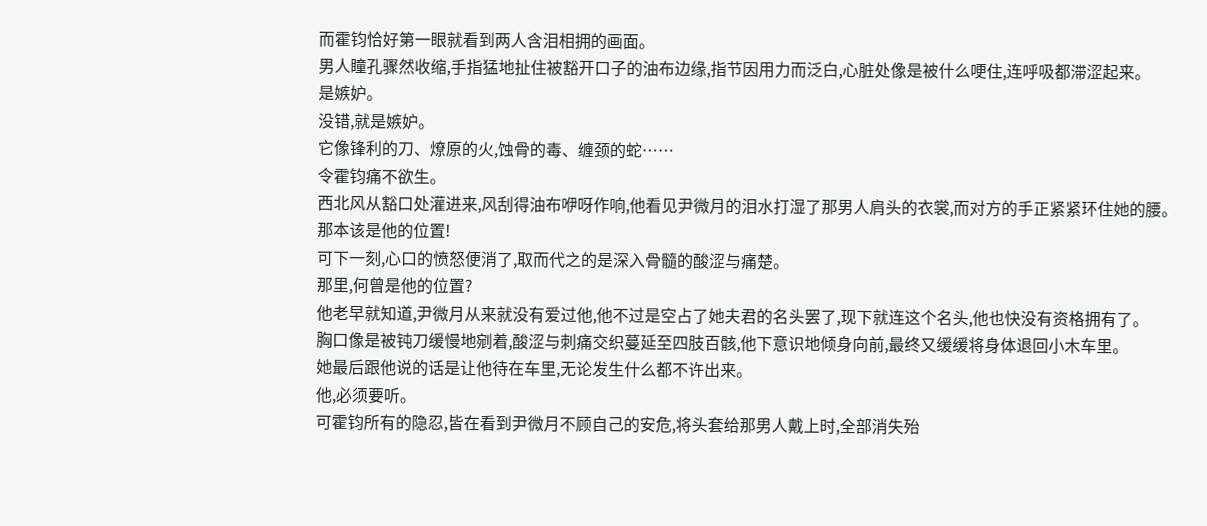而霍钧恰好第一眼就看到两人含泪相拥的画面。
男人瞳孔骤然收缩,手指猛地扯住被豁开口子的油布边缘,指节因用力而泛白,心脏处像是被什么哽住,连呼吸都滞涩起来。
是嫉妒。
没错,就是嫉妒。
它像锋利的刀、燎原的火,蚀骨的毒、缠颈的蛇……
令霍钧痛不欲生。
西北风从豁口处灌进来,风刮得油布咿呀作响,他看见尹微月的泪水打湿了那男人肩头的衣裳,而对方的手正紧紧环住她的腰。
那本该是他的位置!
可下一刻,心口的愤怒便消了,取而代之的是深入骨髓的酸涩与痛楚。
那里,何曾是他的位置?
他老早就知道,尹微月从来就没有爱过他,他不过是空占了她夫君的名头罢了,现下就连这个名头,他也快没有资格拥有了。
胸口像是被钝刀缓慢地剜着,酸涩与刺痛交织蔓延至四肢百骸,他下意识地倾身向前,最终又缓缓将身体退回小木车里。
她最后跟他说的话是让他待在车里,无论发生什么都不许出来。
他,必须要听。
可霍钧所有的隐忍,皆在看到尹微月不顾自己的安危,将头套给那男人戴上时,全部消失殆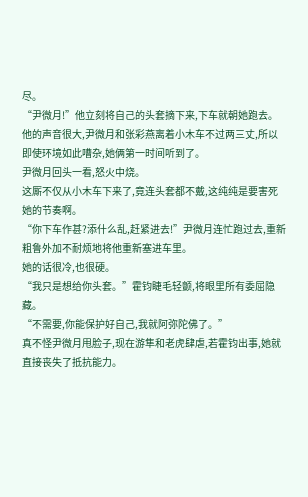尽。
“尹微月!”他立刻将自己的头套摘下来,下车就朝她跑去。
他的声音很大,尹微月和张彩燕离着小木车不过两三丈,所以即使环境如此嘈杂,她俩第一时间听到了。
尹微月回头一看,怒火中烧。
这厮不仅从小木车下来了,竟连头套都不戴,这纯纯是要害死她的节奏啊。
“你下车作甚?添什么乱,赶紧进去!”尹微月连忙跑过去,重新粗鲁外加不耐烦地将他重新塞进车里。
她的话很冷,也很硬。
“我只是想给你头套。”霍钧睫毛轻颤,将眼里所有委屈隐藏。
“不需要,你能保护好自己,我就阿弥陀佛了。”
真不怪尹微月甩脸子,现在游隼和老虎肆虐,若霍钧出事,她就直接丧失了抵抗能力。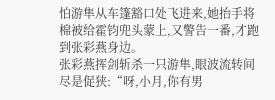怕游隼从车篷豁口处飞进来,她抬手将棉被给霍钧兜头蒙上,又警告一番,才跑到张彩燕身边。
张彩燕挥剑斩杀一只游隼,眼波流转间尽是促狭:“呀,小月,你有男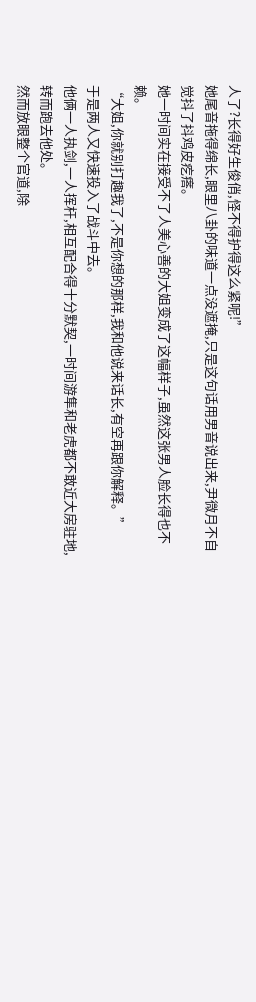人了?长得好生俊俏,怪不得护得这么紧呢!”
她尾音拖得绵长,眼里八卦的味道一点没遮掩,只是这句话用男音说出来,尹微月不自觉抖了抖鸡皮疙瘩。
她一时间实在接受不了人美心善的大姐变成了这幅样子,虽然这张男人脸长得也不赖。
“大姐,你就别打趣我了,不是你想的那样,我和他说来话长,有空再跟你解释。”
于是两人又快速投入了战斗中去。
他俩一人执剑,一人挥杆,相互配合得十分默契,一时间游隼和老虎都不敢近大房驻地,转而跑去他处。
然而放眼整个官道,除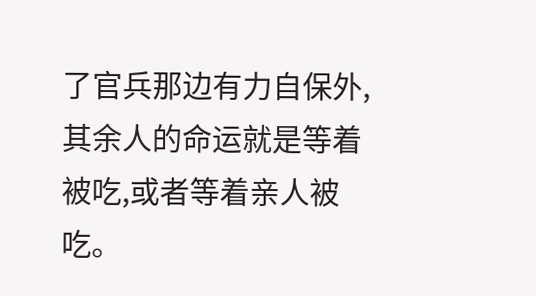了官兵那边有力自保外,其余人的命运就是等着被吃,或者等着亲人被吃。